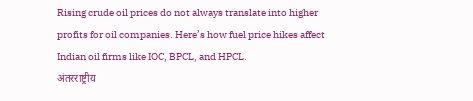Rising crude oil prices do not always translate into higher profits for oil companies. Here’s how fuel price hikes affect Indian oil firms like IOC, BPCL, and HPCL.
अंतरराष्ट्रीय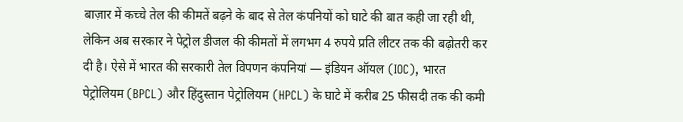बाज़ार में कच्चे तेल की कीमतें बढ़ने के बाद से तेल कंपनियों को घाटे की बात कही जा रही थी, लेकिन अब सरकार ने पेट्रोल डीजल की कीमतों में लगभग 4 रुपये प्रति लीटर तक की बढ़ोतरी कर दी है। ऐसे में भारत की सरकारी तेल विपणन कंपनियां — इंडियन ऑयल (IOC), भारत पेट्रोलियम (BPCL) और हिंदुस्तान पेट्रोलियम (HPCL) के घाटे में करीब 25 फीसदी तक की कमी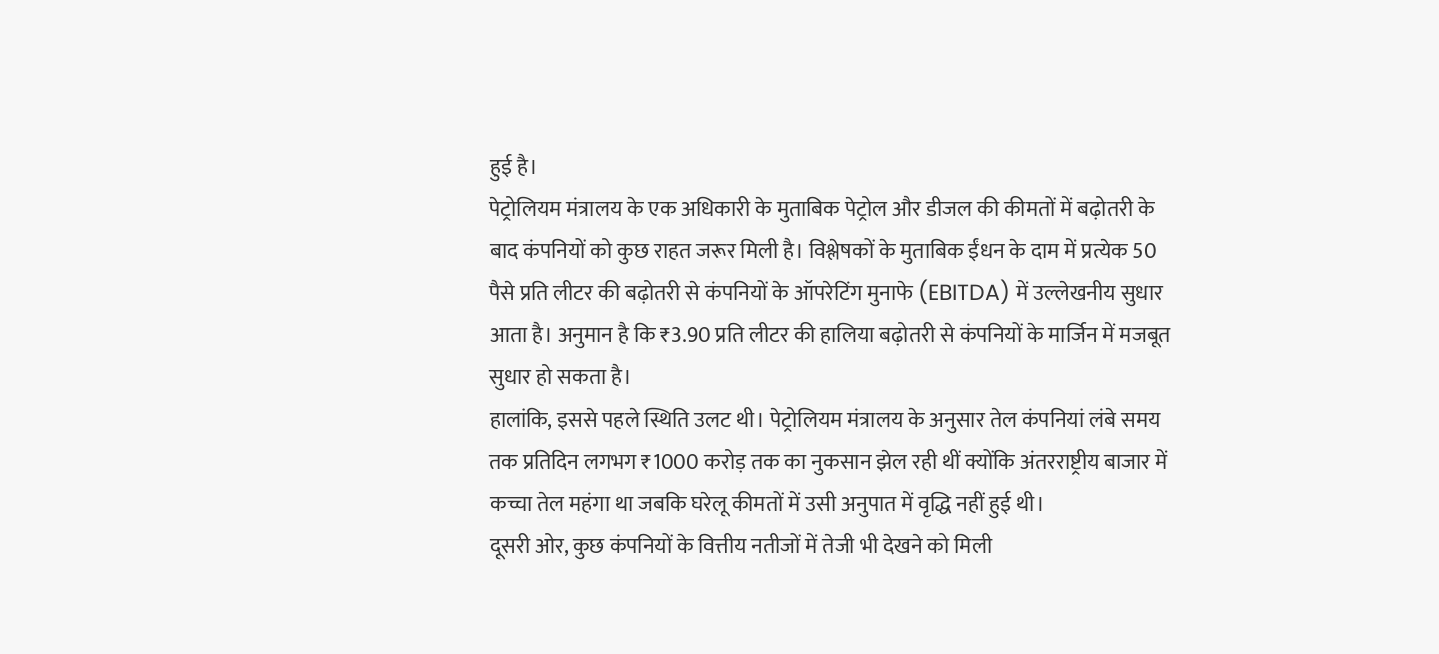हुई है।
पेट्रोलियम मंत्रालय के एक अधिकारी के मुताबिक पेट्रोल और डीजल की कीमतों में बढ़ोतरी के बाद कंपनियों को कुछ राहत जरूर मिली है। विश्लेषकों के मुताबिक ईंधन के दाम में प्रत्येक 50 पैसे प्रति लीटर की बढ़ोतरी से कंपनियों के ऑपरेटिंग मुनाफे (EBITDA) में उल्लेखनीय सुधार आता है। अनुमान है कि ₹3.90 प्रति लीटर की हालिया बढ़ोतरी से कंपनियों के मार्जिन में मजबूत सुधार हो सकता है।
हालांकि, इससे पहले स्थिति उलट थी। पेट्रोलियम मंत्रालय के अनुसार तेल कंपनियां लंबे समय तक प्रतिदिन लगभग ₹1000 करोड़ तक का नुकसान झेल रही थीं क्योंकि अंतरराष्ट्रीय बाजार में कच्चा तेल महंगा था जबकि घरेलू कीमतों में उसी अनुपात में वृद्धि नहीं हुई थी।
दूसरी ओर, कुछ कंपनियों के वित्तीय नतीजों में तेजी भी देखने को मिली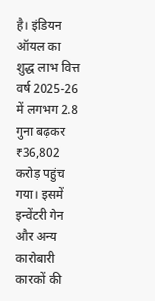है। इंडियन ऑयल का शुद्ध लाभ वित्त वर्ष 2025-26 में लगभग 2.8 गुना बढ़कर ₹36,802 करोड़ पहुंच गया। इसमें इन्वेंटरी गेन और अन्य कारोबारी कारकों की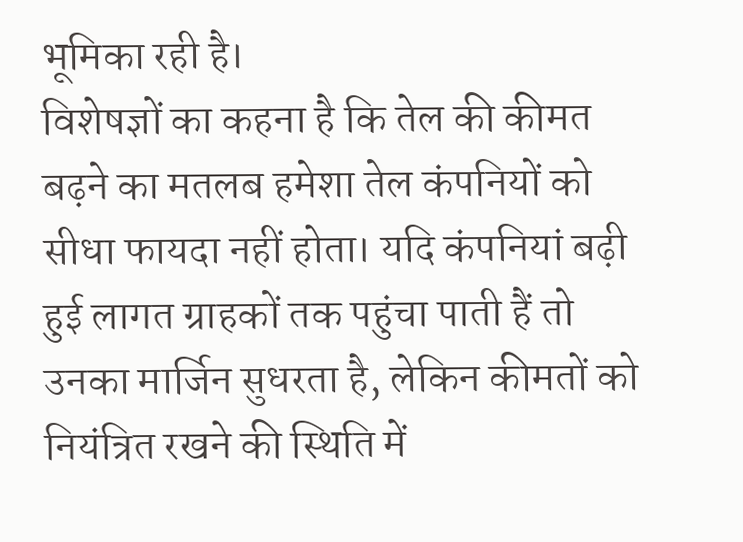भूमिका रही है।
विशेषज्ञों का कहना है कि तेल की कीमत बढ़ने का मतलब हमेशा तेल कंपनियों को सीधा फायदा नहीं होता। यदि कंपनियां बढ़ी हुई लागत ग्राहकों तक पहुंचा पाती हैं तो उनका मार्जिन सुधरता है, लेकिन कीमतों को नियंत्रित रखने की स्थिति में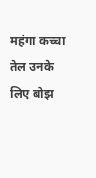महंगा कच्चा तेल उनके लिए बोझ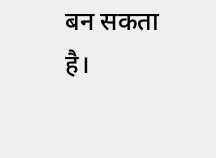बन सकता है।